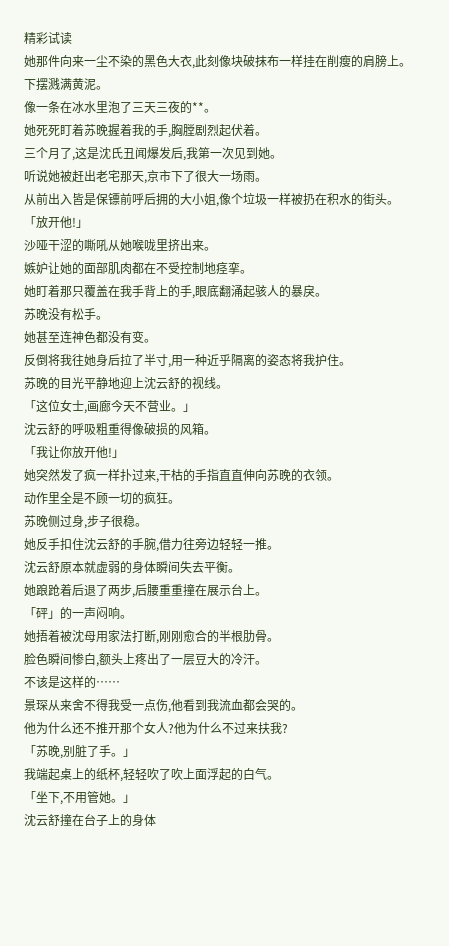精彩试读
她那件向来一尘不染的黑色大衣,此刻像块破抹布一样挂在削瘦的肩膀上。
下摆溅满黄泥。
像一条在冰水里泡了三天三夜的**。
她死死盯着苏晚握着我的手,胸膛剧烈起伏着。
三个月了,这是沈氏丑闻爆发后,我第一次见到她。
听说她被赶出老宅那天,京市下了很大一场雨。
从前出入皆是保镖前呼后拥的大小姐,像个垃圾一样被扔在积水的街头。
「放开他!」
沙哑干涩的嘶吼从她喉咙里挤出来。
嫉妒让她的面部肌肉都在不受控制地痉挛。
她盯着那只覆盖在我手背上的手,眼底翻涌起骇人的暴戾。
苏晚没有松手。
她甚至连神色都没有变。
反倒将我往她身后拉了半寸,用一种近乎隔离的姿态将我护住。
苏晚的目光平静地迎上沈云舒的视线。
「这位女士,画廊今天不营业。」
沈云舒的呼吸粗重得像破损的风箱。
「我让你放开他!」
她突然发了疯一样扑过来,干枯的手指直直伸向苏晚的衣领。
动作里全是不顾一切的疯狂。
苏晚侧过身,步子很稳。
她反手扣住沈云舒的手腕,借力往旁边轻轻一推。
沈云舒原本就虚弱的身体瞬间失去平衡。
她踉跄着后退了两步,后腰重重撞在展示台上。
「砰」的一声闷响。
她捂着被沈母用家法打断,刚刚愈合的半根肋骨。
脸色瞬间惨白,额头上疼出了一层豆大的冷汗。
不该是这样的……
景琛从来舍不得我受一点伤,他看到我流血都会哭的。
他为什么还不推开那个女人?他为什么不过来扶我?
「苏晚,别脏了手。」
我端起桌上的纸杯,轻轻吹了吹上面浮起的白气。
「坐下,不用管她。」
沈云舒撞在台子上的身体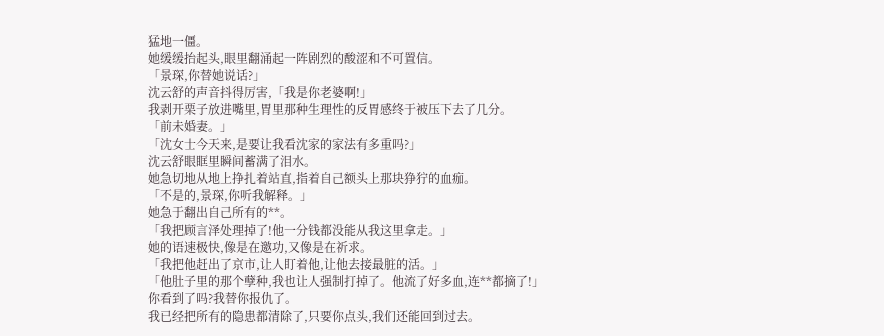猛地一僵。
她缓缓抬起头,眼里翻涌起一阵剧烈的酸涩和不可置信。
「景琛,你替她说话?」
沈云舒的声音抖得厉害,「我是你老婆啊!」
我剥开栗子放进嘴里,胃里那种生理性的反胃感终于被压下去了几分。
「前未婚妻。」
「沈女士今天来,是要让我看沈家的家法有多重吗?」
沈云舒眼眶里瞬间蓄满了泪水。
她急切地从地上挣扎着站直,指着自己额头上那块狰狞的血痂。
「不是的,景琛,你听我解释。」
她急于翻出自己所有的**。
「我把顾言泽处理掉了!他一分钱都没能从我这里拿走。」
她的语速极快,像是在邀功,又像是在祈求。
「我把他赶出了京市,让人盯着他,让他去接最脏的活。」
「他肚子里的那个孽种,我也让人强制打掉了。他流了好多血,连**都摘了!」
你看到了吗?我替你报仇了。
我已经把所有的隐患都清除了,只要你点头,我们还能回到过去。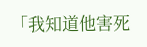「我知道他害死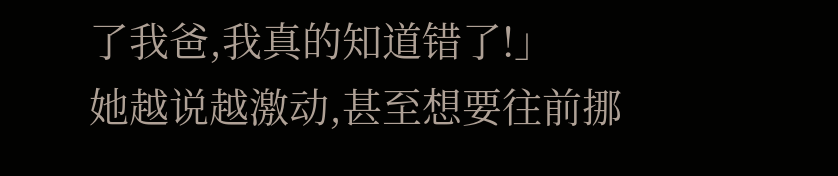了我爸,我真的知道错了!」
她越说越激动,甚至想要往前挪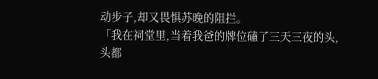动步子,却又畏惧苏晚的阻拦。
「我在祠堂里,当着我爸的牌位磕了三天三夜的头,头都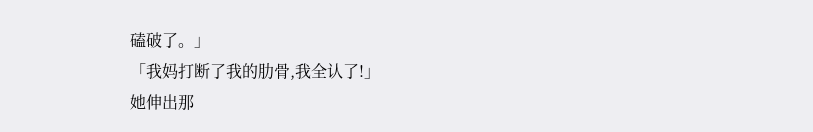磕破了。」
「我妈打断了我的肋骨,我全认了!」
她伸出那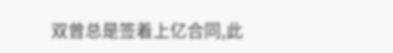双曾总是签着上亿合同,此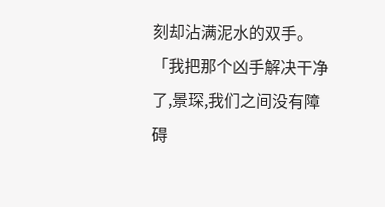刻却沾满泥水的双手。
「我把那个凶手解决干净了,景琛,我们之间没有障碍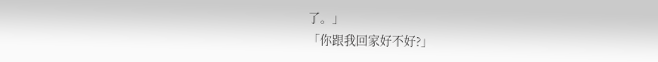了。」
「你跟我回家好不好?」